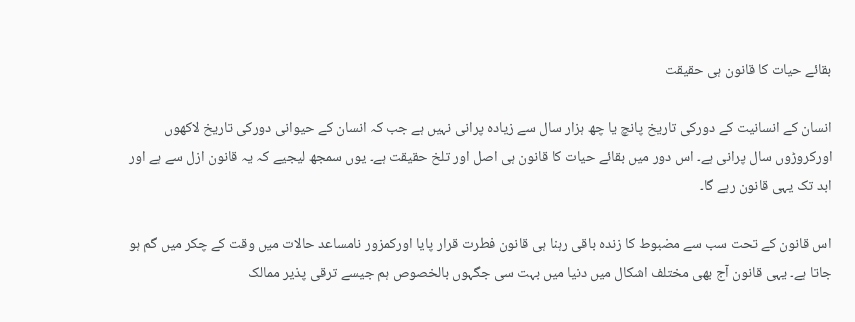بقائے حیات کا قانون ہی حقیقت

انسان کے انسانیت کے دورکی تاریخ پانچ یا چھ ہزار سال سے زیادہ پرانی نہیں ہے جب کہ انسان کے حیوانی دورکی تاریخ لاکھوں اورکروڑوں سال پرانی ہے۔ اس دور میں بقائے حیات کا قانون ہی اصل اور تلخ حقیقت ہے۔ یوں سمجھ لیجیے کہ یہ قانون ازل سے ہے اور ابد تک یہی قانون رہے گا۔

اس قانون کے تحت سب سے مضبوط کا زندہ باقی رہنا ہی قانون فطرت قرار پایا اورکمزور نامساعد حالات میں وقت کے چکر میں گم ہو جاتا ہے۔ یہی قانون آج بھی مختلف اشکال میں دنیا میں بہت سی جگہوں بالخصوص ہم جیسے ترقی پذیر ممالک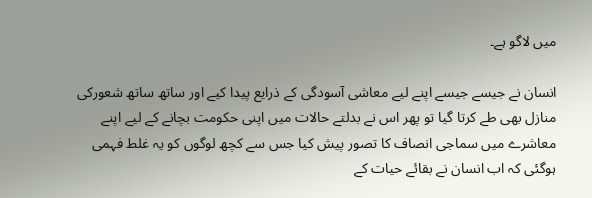میں لاگو ہے۔

انسان نے جیسے جیسے اپنے لیے معاشی آسودگی کے ذرایع پیدا کیے اور ساتھ ساتھ شعورکی منازل بھی طے کرتا گیا تو پھر اس نے بدلتے حالات میں اپنی حکومت بچانے کے لیے اپنے معاشرے میں سماجی انصاف کا تصور پیش کیا جس سے کچھ لوگوں کو یہ غلط فہمی ہوگئی کہ اب انسان نے بقائے حیات کے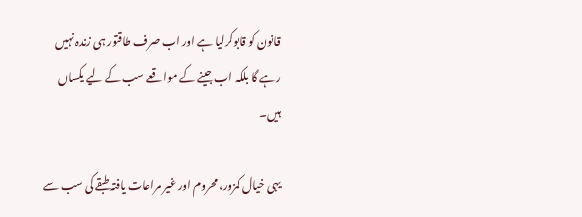قانون کو قابوکرلیا ہے اور اب صرف طاقتور ہی زندہ نہیں رہے گا بلکہ اب جینے کے مواقعے سب کے لیے یکساں ہیں۔

یہی خیال کمزور، محروم اور غیر مراعات یافتہ طبقے کی سب سے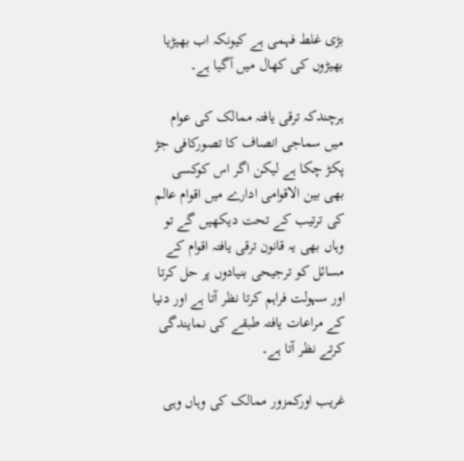بڑی غلط فہمی ہے کیونکہ اب بھیڑیا بھیڑوں کی کھال میں آگیا ہے۔

ہرچندکہ ترقی یافتہ ممالک کی عوام میں سماجی انصاف کا تصورکافی جڑ پکڑ چکا ہے لیکن اگر اس کوکسی بھی بین الاقوامی ادارے میں اقوام عالم کی ترتیب کے تحت دیکھیں گے تو وہاں بھی یہ قانون ترقی یافتہ اقوام کے مسائل کو ترجیحی بنیادوں پر حل کرتا اور سہولت فراہم کرتا نظر آتا ہے اور دنیا کے مراعات یافتہ طبقے کی نمایندگی کرتے نظر آتا ہے۔

غریب اورکمزور ممالک کی وہاں وہی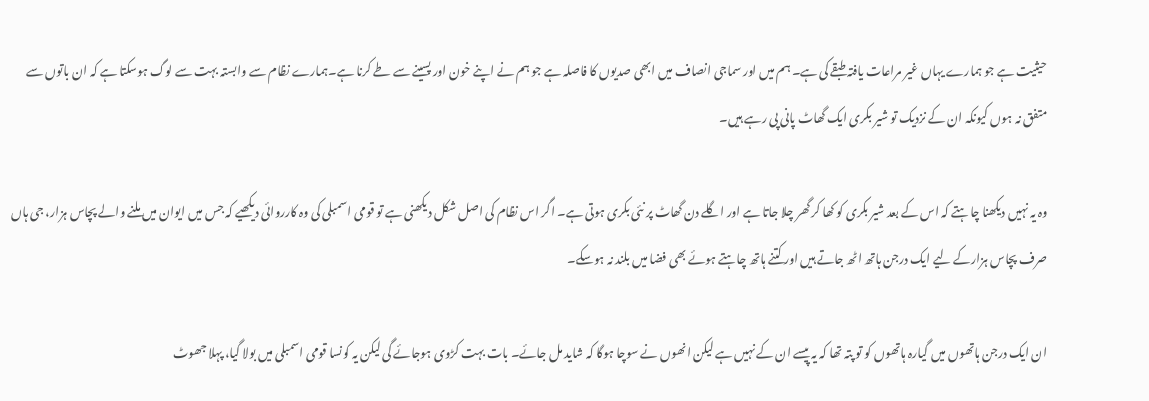حیثیت ہے جو ہمارے یہاں غیر مراعات یافتہ طبقے کی ہے۔ ہم میں اور سماجی انصاف میں ابھی صدیوں کا فاصلہ ہے جو ہم نے اپنے خون اور پسینے سے طے کرنا ہے۔ہمارے نظام سے وابستہ بہت سے لوگ ہوسکتا ہے کہ ان باتوں سے متفق نہ ہوں کیونکہ ان کے نزدیک تو شیر بکری ایک گھاٹ پانی پی رہے ہیں۔

وہ یہ نہیں دیکھنا چاہتے کہ اس کے بعد شیر بکری کو کھا کر گھر چلا جاتا ہے اور اگلے دن گھاٹ پر نئی بکری ہوتی ہے۔ اگر اس نظام کی اصل شکل دیکھنی ہے تو قومی اسمبلی کی وہ کارروائی دیکھیے کہ جس میں ایوان میں ملنے والے پچاس ہزار، جی ہاں صرف پچاس ہزارکے لیے ایک درجن ہاتھ اٹھ جاتے ہیں اور کتنے ہاتھ چاہتے ہوئے بھی فضا میں بلند نہ ہوسکے۔

ان ایک درجن ہاتھوں میں گیارہ ہاتھوں کو تو پتہ تھا کہ یہ پیسے ان کے نہیں ہے لیکن انھوں نے سوچا ہوگا کہ شاید مل جائے۔ بات بہت کڑوی ہوجائے گی لیکن یہ کونسا قومی اسمبلی میں بولا گیا، پہلا جھوٹ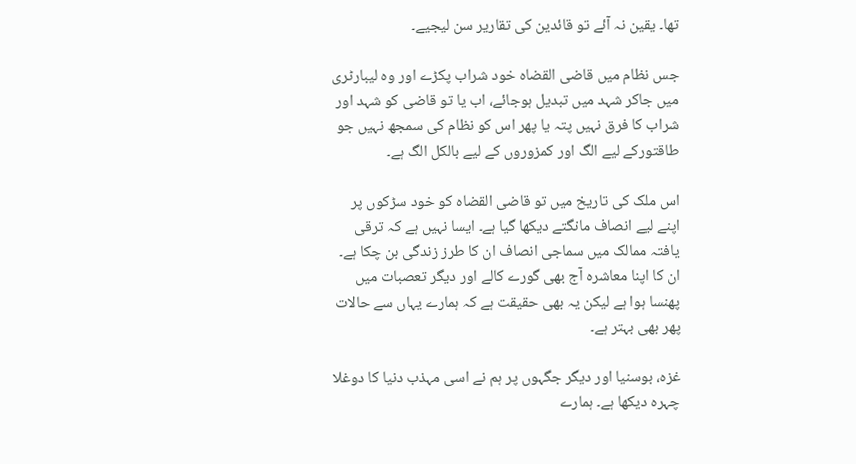تھا۔ یقین نہ آئے تو قائدین کی تقاریر سن لیجیے۔

جس نظام میں قاضی القضاہ خود شراب پکڑے اور وہ لیبارٹری میں جاکر شہد میں تبدیل ہوجائے، اب یا تو قاضی کو شہد اور شراب کا فرق نہیں پتہ یا پھر اس کو نظام کی سمجھ نہیں جو طاقتورکے لیے الگ اور کمزوروں کے لیے بالکل الگ ہے۔

اس ملک کی تاریخ میں تو قاضی القضاہ کو خود سڑکوں پر اپنے لیے انصاف مانگتے دیکھا گیا ہے۔ ایسا نہیں ہے کہ ترقی یافتہ ممالک میں سماجی انصاف ان کا طرز زندگی بن چکا ہے۔ ان کا اپنا معاشرہ آج بھی گورے کالے اور دیگر تعصبات میں پھنسا ہوا ہے لیکن یہ بھی حقیقت ہے کہ ہمارے یہاں سے حالات پھر بھی بہتر ہے۔

غزہ، بوسنیا اور دیگر جگہوں پر ہم نے اسی مہذب دنیا کا دوغلا چہرہ دیکھا ہے۔ ہمارے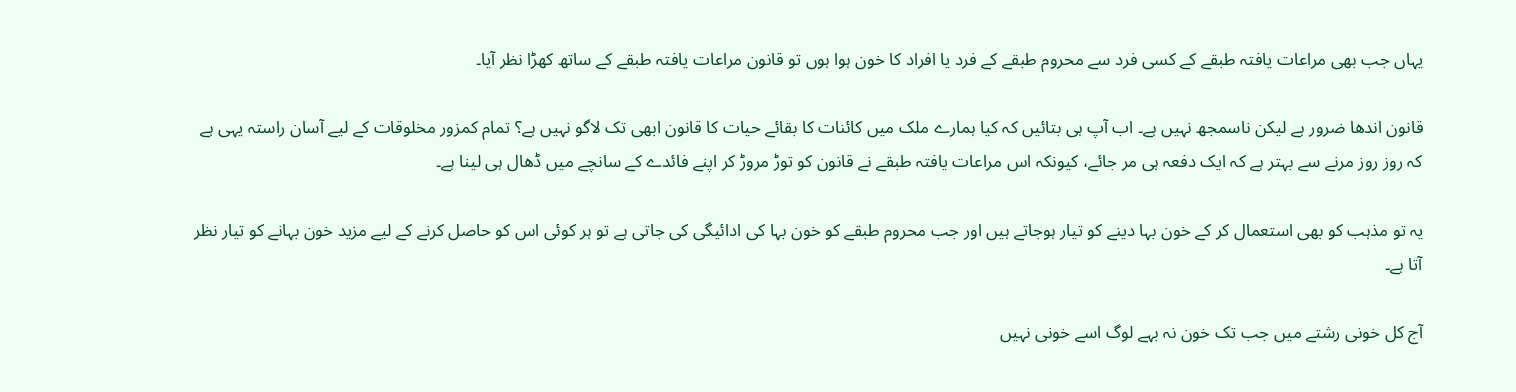یہاں جب بھی مراعات یافتہ طبقے کے کسی فرد سے محروم طبقے کے فرد یا افراد کا خون ہوا ہوں تو قانون مراعات یافتہ طبقے کے ساتھ کھڑا نظر آیا۔

قانون اندھا ضرور ہے لیکن ناسمجھ نہیں ہے۔ اب آپ ہی بتائیں کہ کیا ہمارے ملک میں کائنات کا بقائے حیات کا قانون ابھی تک لاگو نہیں ہے؟ تمام کمزور مخلوقات کے لیے آسان راستہ یہی ہے کہ روز روز مرنے سے بہتر ہے کہ ایک دفعہ ہی مر جائے، کیونکہ اس مراعات یافتہ طبقے نے قانون کو توڑ مروڑ کر اپنے فائدے کے سانچے میں ڈھال ہی لینا ہے۔

یہ تو مذہب کو بھی استعمال کر کے خون بہا دینے کو تیار ہوجاتے ہیں اور جب محروم طبقے کو خون بہا کی ادائیگی کی جاتی ہے تو ہر کوئی اس کو حاصل کرنے کے لیے مزید خون بہانے کو تیار نظر آتا ہے۔

آج کل خونی رشتے میں جب تک خون نہ بہے لوگ اسے خونی نہیں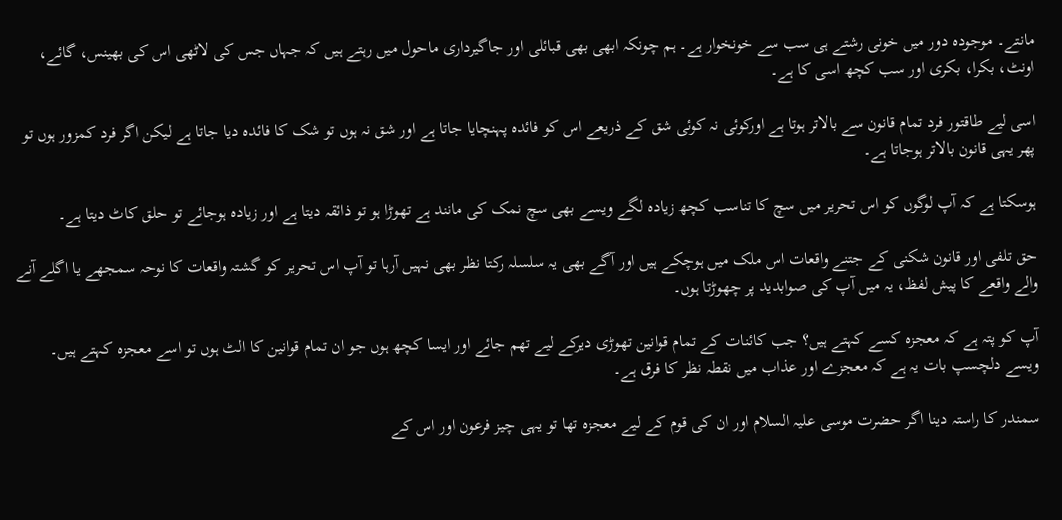مانتے۔ موجودہ دور میں خونی رشتے ہی سب سے خونخوار ہے۔ ہم چونکہ ابھی بھی قبائلی اور جاگیرداری ماحول میں رہتے ہیں کہ جہاں جس کی لاٹھی اس کی بھینس، گائے، اونٹ، بکرا، بکری اور سب کچھ اسی کا ہے۔

اسی لیے طاقتور فرد تمام قانون سے بالاتر ہوتا ہے اورکوئی نہ کوئی شق کے ذریعے اس کو فائدہ پہنچایا جاتا ہے اور شق نہ ہوں تو شک کا فائدہ دیا جاتا ہے لیکن اگر فرد کمزور ہوں تو پھر یہی قانون بالاتر ہوجاتا ہے۔

ہوسکتا ہے کہ آپ لوگوں کو اس تحریر میں سچ کا تناسب کچھ زیادہ لگے ویسے بھی سچ نمک کی مانند ہے تھوڑا ہو تو ذائقہ دیتا ہے اور زیادہ ہوجائے تو حلق کاٹ دیتا ہے۔

حق تلفی اور قانون شکنی کے جتنے واقعات اس ملک میں ہوچکے ہیں اور آگے بھی یہ سلسلہ رکتا نظر بھی نہیں آرہا تو آپ اس تحریر کو گشتہ واقعات کا نوحہ سمجھے یا اگلے آنے والے واقعے کا پیش لفظ، یہ میں آپ کی صوابدید پر چھوڑتا ہوں۔

آپ کو پتہ ہے کہ معجزہ کسے کہتے ہیں؟ جب کائنات کے تمام قوانین تھوڑی دیرکے لیے تھم جائے اور ایسا کچھ ہوں جو ان تمام قوانین کا الٹ ہوں تو اسے معجزہ کہتے ہیں۔ ویسے دلچسپ بات یہ ہے کہ معجزے اور عذاب میں نقطہ نظر کا فرق ہے۔

سمندر کا راستہ دینا اگر حضرت موسی علیہ السلام اور ان کی قوم کے لیے معجزہ تھا تو یہی چیز فرعون اور اس کے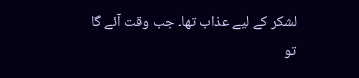لشکر کے لیے عذاب تھا۔ جب وقت آئے گا تو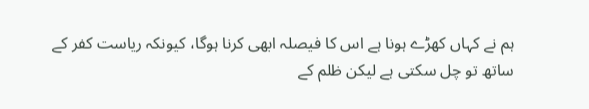ہم نے کہاں کھڑے ہونا ہے اس کا فیصلہ ابھی کرنا ہوگا، کیونکہ ریاست کفر کے ساتھ تو چل سکتی ہے لیکن ظلم کے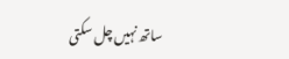ساتھ نہیں چل سکتی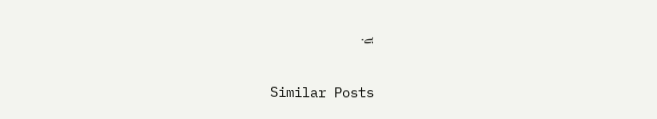ہے۔

Similar Posts